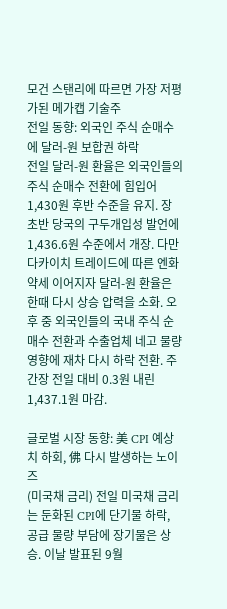모건 스탠리에 따르면 가장 저평가된 메가캡 기술주
전일 동향: 외국인 주식 순매수에 달러-원 보합권 하락
전일 달러-원 환율은 외국인들의 주식 순매수 전환에 힘입어 1,430원 후반 수준을 유지. 장 초반 당국의 구두개입성 발언에 1,436.6원 수준에서 개장. 다만 다카이치 트레이드에 따른 엔화 약세 이어지자 달러-원 환율은 한때 다시 상승 압력을 소화. 오후 중 외국인들의 국내 주식 순매수 전환과 수출업체 네고 물량 영향에 재차 다시 하락 전환. 주간장 전일 대비 0.3원 내린 1,437.1원 마감.

글로벌 시장 동향: 美 CPI 예상치 하회, 佛 다시 발생하는 노이즈
(미국채 금리) 전일 미국채 금리는 둔화된 CPI에 단기물 하락, 공급 물량 부담에 장기물은 상승. 이날 발표된 9월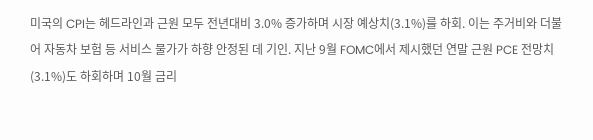미국의 CPI는 헤드라인과 근원 모두 전년대비 3.0% 증가하며 시장 예상치(3.1%)를 하회. 이는 주거비와 더불어 자동차 보험 등 서비스 물가가 하향 안정된 데 기인. 지난 9월 FOMC에서 제시했던 연말 근원 PCE 전망치(3.1%)도 하회하며 10월 금리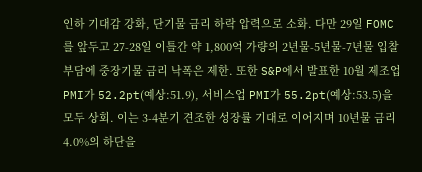인하 기대감 강화, 단기물 금리 하락 압력으로 소화. 다만 29일 FOMC를 앞두고 27-28일 이틀간 약 1,800억 가량의 2년물-5년물-7년물 입찰 부담에 중장기물 금리 낙폭은 제한. 또한 S&P에서 발표한 10월 제조업 PMI가 52.2pt(예상:51.9), 서비스업 PMI가 55.2pt(예상:53.5)을 모두 상회. 이는 3-4분기 견조한 성장률 기대로 이어지며 10년물 금리 4.0%의 하단을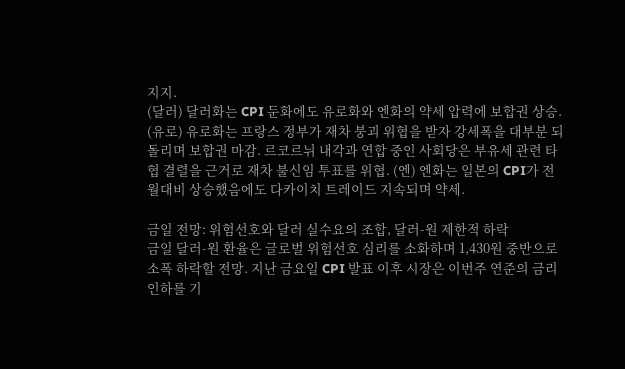지지.
(달러) 달러화는 CPI 둔화에도 유로화와 엔화의 약세 압력에 보합권 상승. (유로) 유로화는 프랑스 정부가 재차 붕괴 위협을 받자 강세폭을 대부분 되돌리며 보합권 마감. 르코르뉘 내각과 연합 중인 사회당은 부유세 관련 타협 결렬을 근거로 재차 불신임 투표를 위협. (엔) 엔화는 일본의 CPI가 전월대비 상승했음에도 다카이치 트레이드 지속되며 약세.

금일 전망: 위험선호와 달러 실수요의 조합, 달러-원 제한적 하락
금일 달러-원 환율은 글로벌 위험선호 심리를 소화하며 1,430원 중반으로 소폭 하락할 전망. 지난 금요일 CPI 발표 이후 시장은 이번주 연준의 금리 인하를 기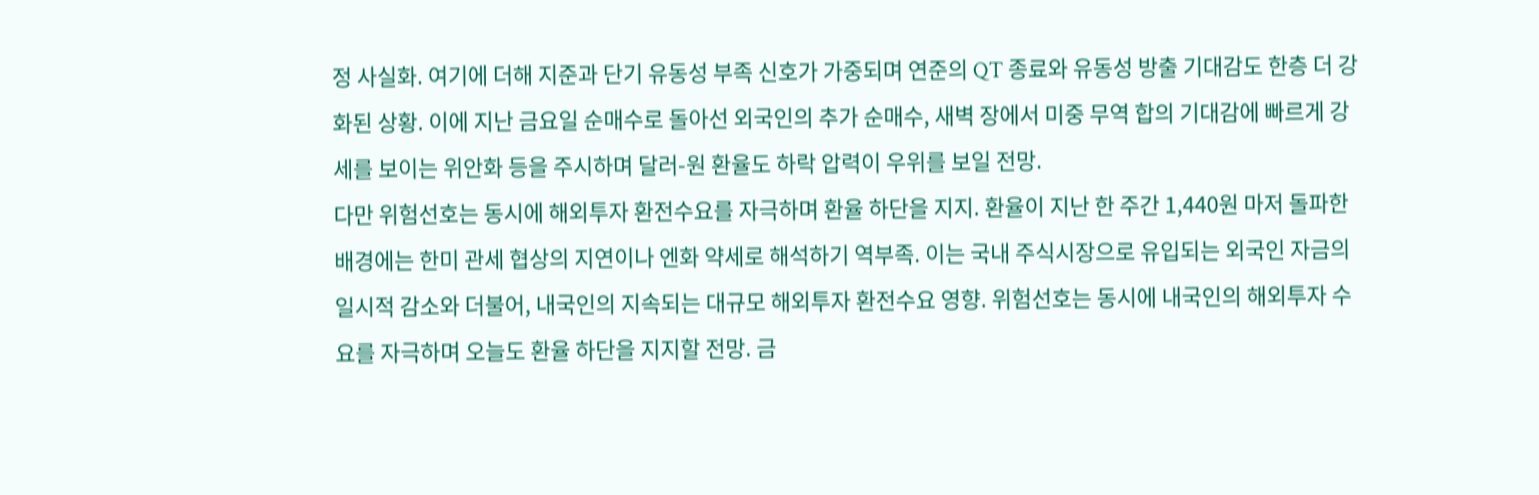정 사실화. 여기에 더해 지준과 단기 유동성 부족 신호가 가중되며 연준의 QT 종료와 유동성 방출 기대감도 한층 더 강화된 상황. 이에 지난 금요일 순매수로 돌아선 외국인의 추가 순매수, 새벽 장에서 미중 무역 합의 기대감에 빠르게 강세를 보이는 위안화 등을 주시하며 달러-원 환율도 하락 압력이 우위를 보일 전망.
다만 위험선호는 동시에 해외투자 환전수요를 자극하며 환율 하단을 지지. 환율이 지난 한 주간 1,440원 마저 돌파한 배경에는 한미 관세 협상의 지연이나 엔화 약세로 해석하기 역부족. 이는 국내 주식시장으로 유입되는 외국인 자금의 일시적 감소와 더불어, 내국인의 지속되는 대규모 해외투자 환전수요 영향. 위험선호는 동시에 내국인의 해외투자 수요를 자극하며 오늘도 환율 하단을 지지할 전망. 금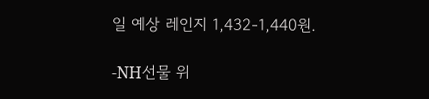일 예상 레인지 1,432-1,440원.

-NH선물 위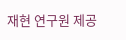재현 연구원 제공